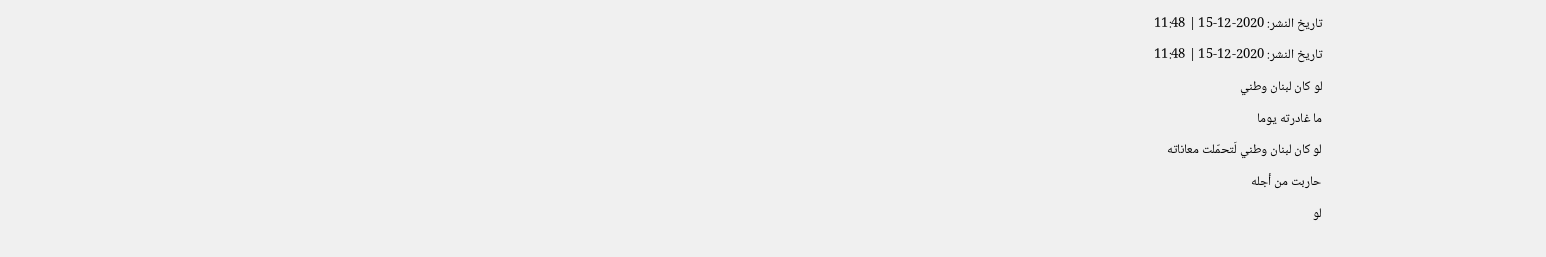تاريخ النشر: 2020-12-15 | 11:48
تاريخ النشر: 2020-12-15 | 11:48
لو كان لبنان وطني
ما غادرته يوما
لو كان لبنان وطني لَتحمّلت معاناته
حاربت من أجله
لو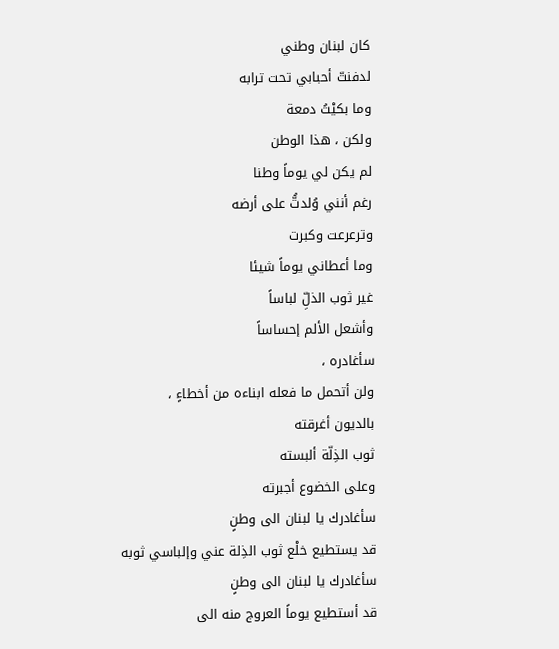كان لبنان وطني
لدفنتّ أحبابي تحت ترابه
وما بكيْتُ دمعة
ولكن ، هذا الوطن
لم يكن لي يوماً وطنا
رغم أنني وُلدتُّ على أرضه
وترعرعت وكبرت
وما أعطاني يوماً شيئا
غير ثوب الذلِّ لباساً
وأشعل الألم إحساساً
سأغادره ،
ولن أتحمل ما فعله ابناءه من أخطاءٍ ،
بالديون أغرقته
ثوب الذِلّة ألبسته
وعلى الخضوع أجبرته
سأغادرك يا لبنان الى وطنٍ
قد يستطيع خلْع ثوب الذِلة عني وإلباسي ثوبه
سأغادرك يا لبنان الى وطنٍ
قد أستطيع يوماً العروج منه الى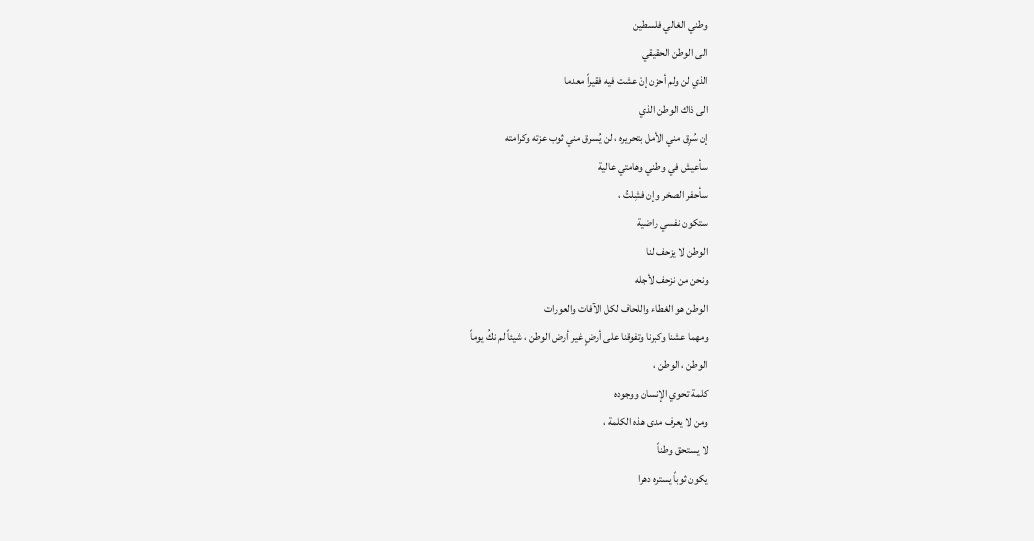وطني الغالي فلسطين
الى الوطن الحقيقي
الذي لن ولم أحزن إنْ عشت فيه فقيراً معدما
الى ذاك الوطن الذي
إن سُرِق مني الأمل بتحريره ، لن يُسرق مني ثوب عزته وكرامته
سأعيش في وطني وهامتي عالية
سأحفر الصخر وإن فشِلتُ ،
ستكون نفسي راضية
الوطن لا يزحف لنا
ونحن من نزحف لأجله
الوطن هو الغطاء واللحاف لكل الآفات والعورات
ومهما عشنا وكبرنا وتفوقنا على أرضٍ غير أرض الوطن ، شيئاً لم نكُ يوماً
الوطن ، الوطن ،
كلمة تحوي الإنسان ووجوده
ومن لا يعرف مدى هذه الكلمة ،
لا يستحق وطناً
يكون ثوباً يستره دهرا